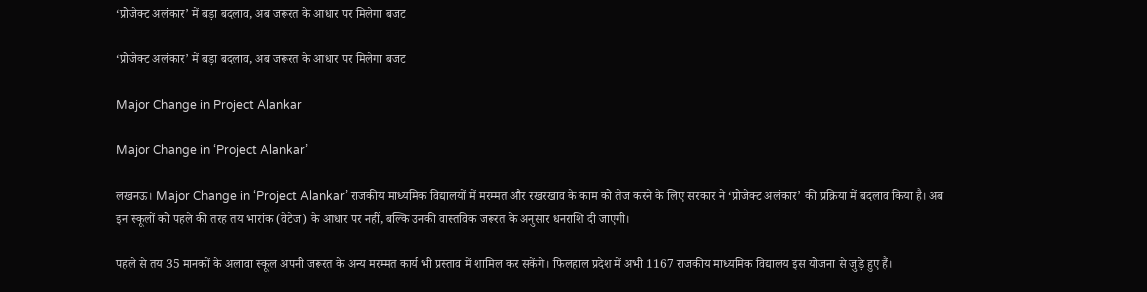‘प्रोजेक्ट अलंकार’ में बड़ा बदलाव, अब जरूरत के आधार पर मिलेगा बजट

‘प्रोजेक्ट अलंकार’ में बड़ा बदलाव, अब जरूरत के आधार पर मिलेगा बजट

Major Change in Project Alankar

Major Change in ‘Project Alankar’

लखनऊ। Major Change in ‘Project Alankar’ राजकीय माध्यमिक विद्यालयों में मरम्मत और रखरखाव के काम को तेज करने के लिए सरकार ने ‘प्रोजेक्ट अलंकार’ की प्रक्रिया में बदलाव किया है। अब इन स्कूलों को पहले की तरह तय भारांक (वेटेज) के आधार पर नहीं, बल्कि उनकी वास्तविक जरूरत के अनुसार धनराशि दी जाएगी।

पहले से तय 35 मानकों के अलावा स्कूल अपनी जरूरत के अन्य मरम्मत कार्य भी प्रस्ताव में शामिल कर सकेंगे। फिलहाल प्रदेश में अभी 1167 राजकीय माध्यमिक विद्यालय इस योजना से जुड़े हुए हैं।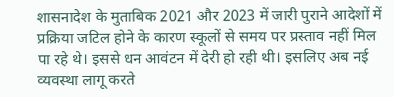शासनादेश के मुताबिक 2021 और 2023 में जारी पुराने आदेशों में प्रक्रिया जटिल होने के कारण स्कूलों से समय पर प्रस्ताव नहीं मिल पा रहे थे। इससे धन आवंटन में देरी हो रही थी। इसलिए अब नई व्यवस्था लागू करते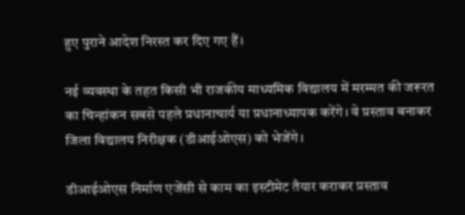हुए पुराने आदेश निरस्त कर दिए गए हैं।

नई व्यवस्था के तहत किसी भी राजकीय माध्यमिक विद्यालय में मरम्मत की जरूरत का चिन्हांकन सबसे पहले प्रधानाचार्य या प्रधानाध्यापक करेंगे। वे प्रस्ताव बनाकर जिला विद्यालय निरीक्षक (डीआईओएस) को भेजेंगे।

डीआईओएस निर्माण एजेंसी से काम का इस्टीमेट तैयार कराकर प्रस्ताव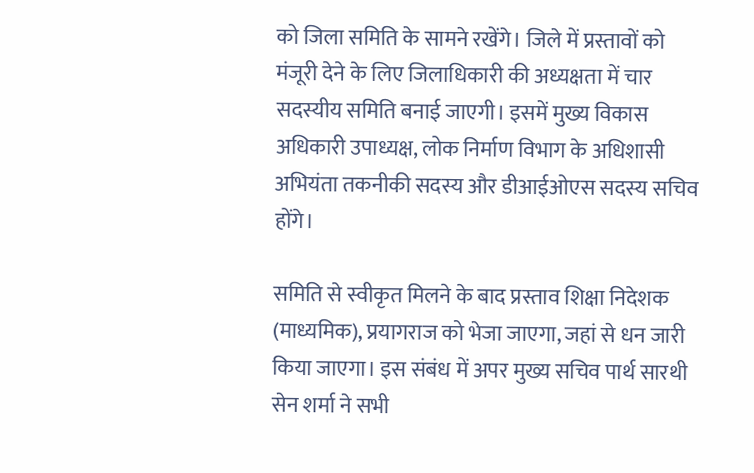को जिला समिति के सामने रखेंगे। जिले में प्रस्तावों को मंजूरी देने के लिए जिलाधिकारी की अध्यक्षता में चार सदस्यीय समिति बनाई जाएगी। इसमें मुख्य विकास अधिकारी उपाध्यक्ष, लोक निर्माण विभाग के अधिशासी अभियंता तकनीकी सदस्य और डीआईओएस सदस्य सचिव होंगे।

समिति से स्वीकृत मिलने के बाद प्रस्ताव शिक्षा निदेशक (माध्यमिक), प्रयागराज को भेजा जाएगा, जहां से धन जारी किया जाएगा। इस संबंध में अपर मुख्य सचिव पार्थ सारथी सेन शर्मा ने सभी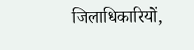जिलाधिकारियों,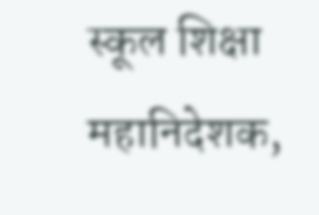स्कूल शिक्षा महानिदेशक,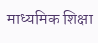माध्यमिक शिक्षा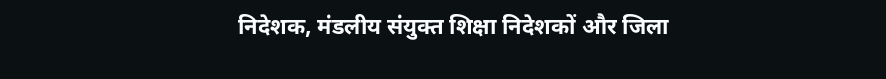निदेशक, मंडलीय संयुक्त शिक्षा निदेशकों और जिला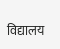विद्यालय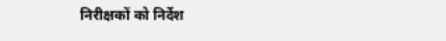निरीक्षकों को निर्देश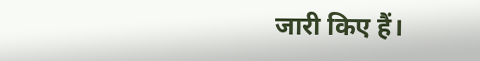जारी किए हैं।